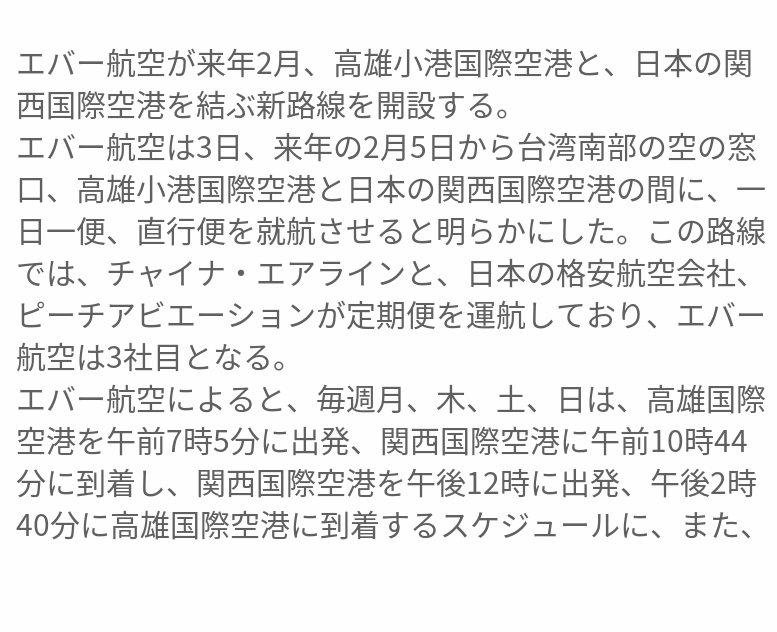エバー航空が来年2月、高雄小港国際空港と、日本の関西国際空港を結ぶ新路線を開設する。
エバー航空は3日、来年の2月5日から台湾南部の空の窓口、高雄小港国際空港と日本の関西国際空港の間に、一日一便、直行便を就航させると明らかにした。この路線では、チャイナ・エアラインと、日本の格安航空会社、ピーチアビエーションが定期便を運航しており、エバー航空は3社目となる。
エバー航空によると、毎週月、木、土、日は、高雄国際空港を午前7時5分に出発、関西国際空港に午前10時44分に到着し、関西国際空港を午後12時に出発、午後2時40分に高雄国際空港に到着するスケジュールに、また、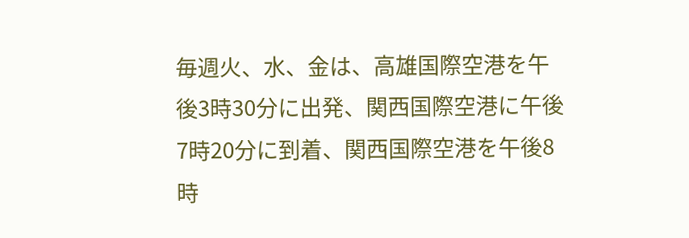毎週火、水、金は、高雄国際空港を午後3時30分に出発、関西国際空港に午後7時20分に到着、関西国際空港を午後8時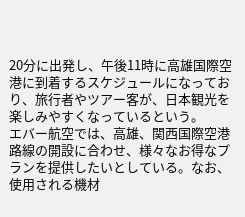20分に出発し、午後11時に高雄国際空港に到着するスケジュールになっており、旅行者やツアー客が、日本観光を楽しみやすくなっているという。
エバー航空では、高雄、関西国際空港路線の開設に合わせ、様々なお得なプランを提供したいとしている。なお、使用される機材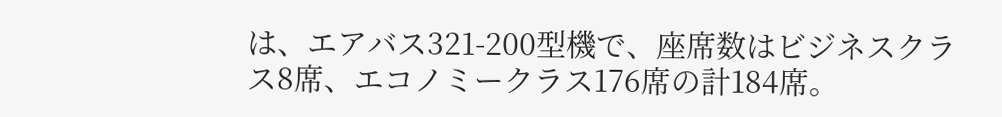は、エアバス321-200型機で、座席数はビジネスクラス8席、エコノミークラス176席の計184席。